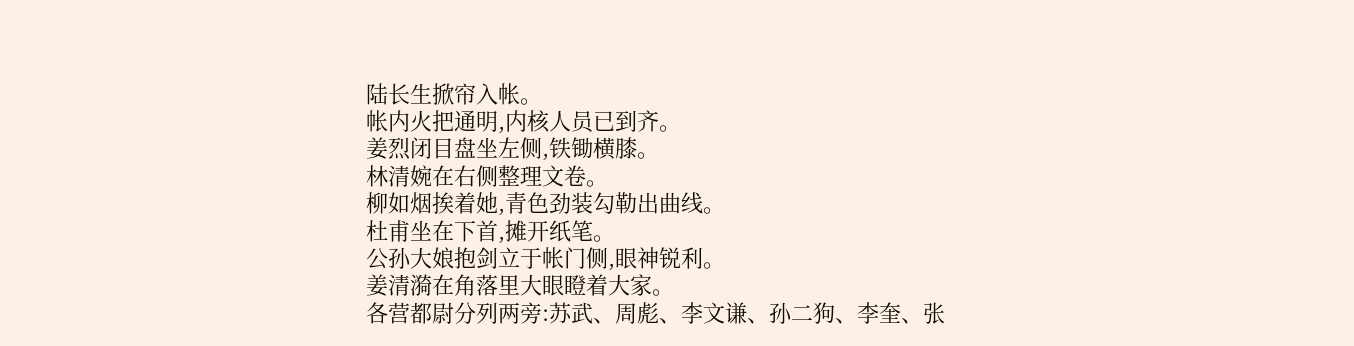陆长生掀帘入帐。
帐内火把通明,内核人员已到齐。
姜烈闭目盘坐左侧,铁锄横膝。
林清婉在右侧整理文卷。
柳如烟挨着她,青色劲装勾勒出曲线。
杜甫坐在下首,摊开纸笔。
公孙大娘抱剑立于帐门侧,眼神锐利。
姜清漪在角落里大眼瞪着大家。
各营都尉分列两旁:苏武、周彪、李文谦、孙二狗、李奎、张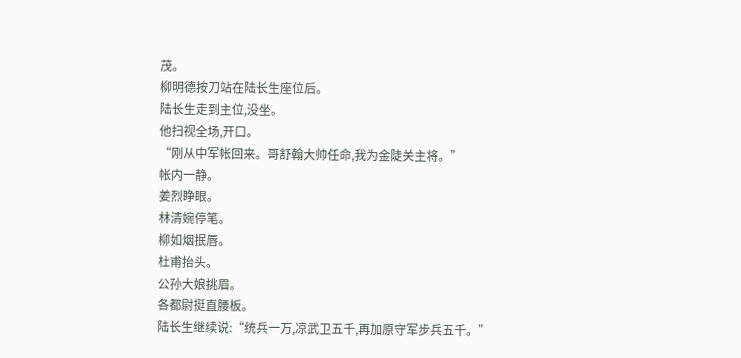茂。
柳明德按刀站在陆长生座位后。
陆长生走到主位,没坐。
他扫视全场,开口。
“刚从中军帐回来。哥舒翰大帅任命,我为金陡关主将。”
帐内一静。
姜烈睁眼。
林清婉停笔。
柳如烟抿唇。
杜甫抬头。
公孙大娘挑眉。
各都尉挺直腰板。
陆长生继续说:“统兵一万,凉武卫五千,再加原守军步兵五千。”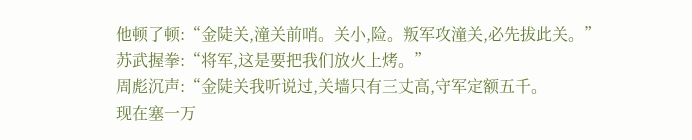他顿了顿:“金陡关,潼关前哨。关小,险。叛军攻潼关,必先拔此关。”
苏武握拳:“将军,这是要把我们放火上烤。”
周彪沉声:“金陡关我听说过,关墙只有三丈高,守军定额五千。
现在塞一万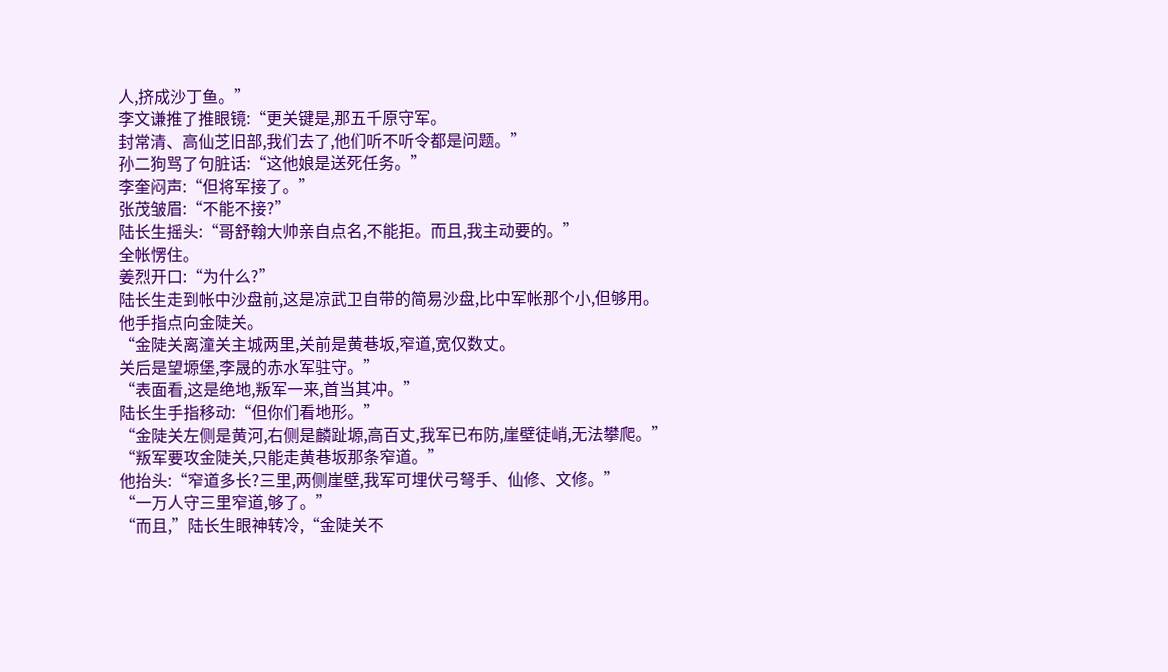人,挤成沙丁鱼。”
李文谦推了推眼镜:“更关键是,那五千原守军。
封常清、高仙芝旧部,我们去了,他们听不听令都是问题。”
孙二狗骂了句脏话:“这他娘是送死任务。”
李奎闷声:“但将军接了。”
张茂皱眉:“不能不接?”
陆长生摇头:“哥舒翰大帅亲自点名,不能拒。而且,我主动要的。”
全帐愣住。
姜烈开口:“为什么?”
陆长生走到帐中沙盘前,这是凉武卫自带的简易沙盘,比中军帐那个小,但够用。
他手指点向金陡关。
“金陡关离潼关主城两里,关前是黄巷坂,窄道,宽仅数丈。
关后是望塬堡,李晟的赤水军驻守。”
“表面看,这是绝地,叛军一来,首当其冲。”
陆长生手指移动:“但你们看地形。”
“金陡关左侧是黄河,右侧是麟趾塬,高百丈,我军已布防,崖壁徒峭,无法攀爬。”
“叛军要攻金陡关,只能走黄巷坂那条窄道。”
他抬头:“窄道多长?三里,两侧崖壁,我军可埋伏弓弩手、仙修、文修。”
“一万人守三里窄道,够了。”
“而且,”陆长生眼神转冷,“金陡关不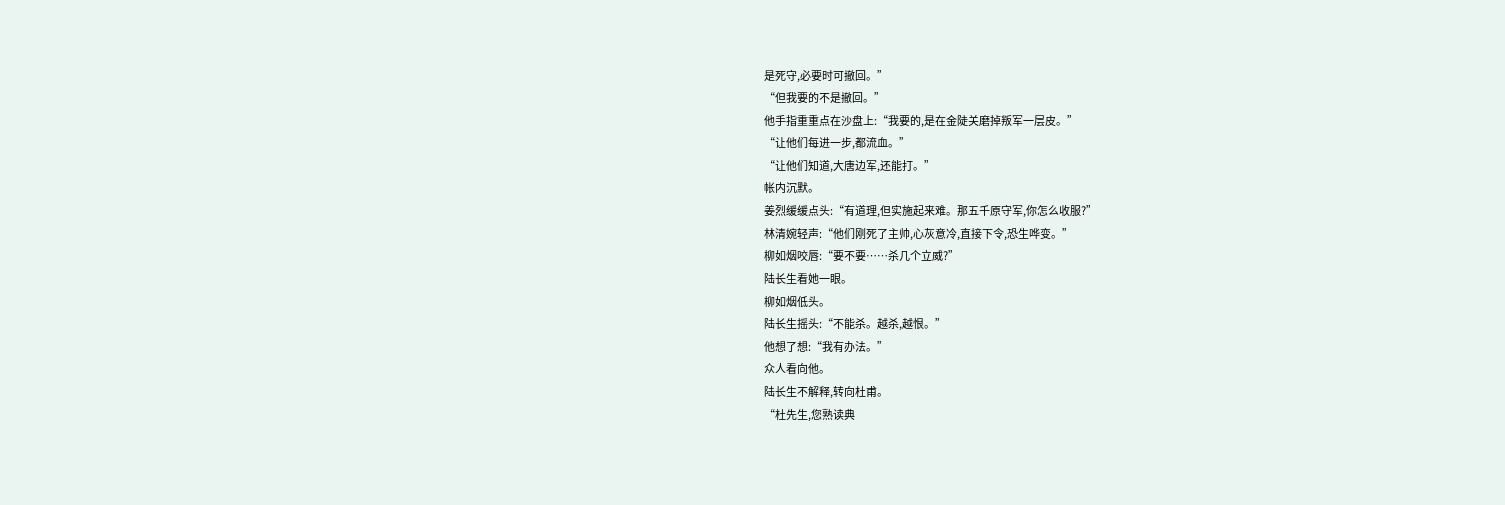是死守,必要时可撤回。”
“但我要的不是撤回。”
他手指重重点在沙盘上:“我要的,是在金陡关磨掉叛军一层皮。”
“让他们每进一步,都流血。”
“让他们知道,大唐边军,还能打。”
帐内沉默。
姜烈缓缓点头:“有道理,但实施起来难。那五千原守军,你怎么收服?”
林清婉轻声:“他们刚死了主帅,心灰意冷,直接下令,恐生哗变。”
柳如烟咬唇:“要不要……杀几个立威?”
陆长生看她一眼。
柳如烟低头。
陆长生摇头:“不能杀。越杀,越恨。”
他想了想:“我有办法。”
众人看向他。
陆长生不解释,转向杜甫。
“杜先生,您熟读典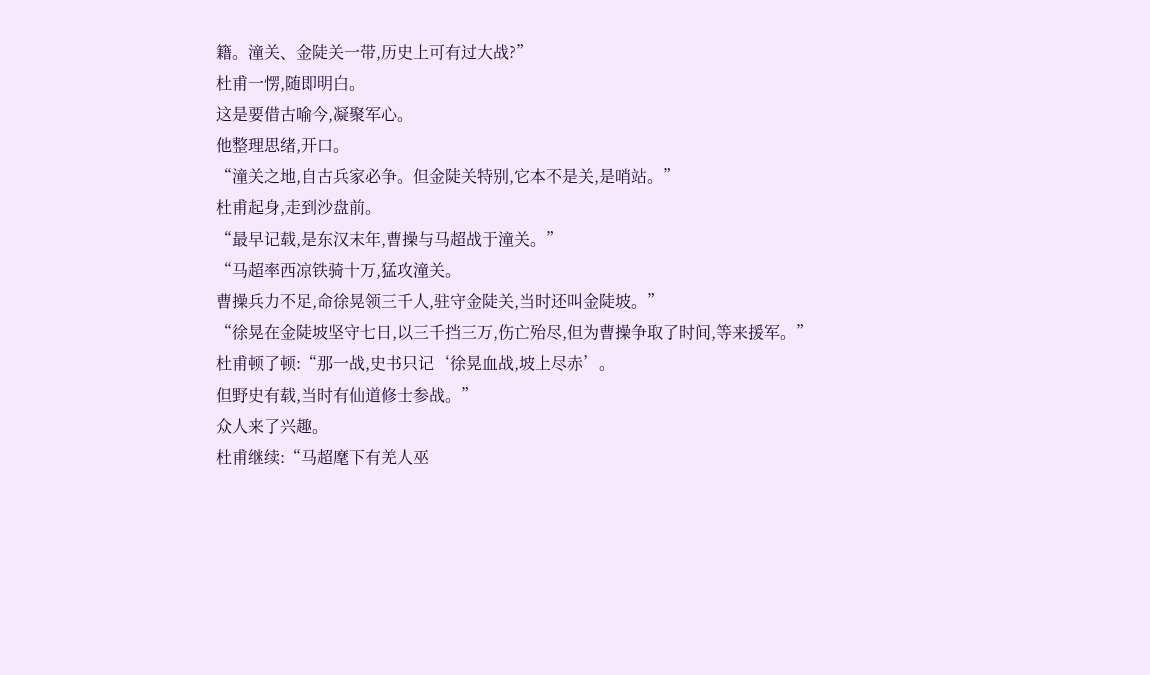籍。潼关、金陡关一带,历史上可有过大战?”
杜甫一愣,随即明白。
这是要借古喻今,凝聚军心。
他整理思绪,开口。
“潼关之地,自古兵家必争。但金陡关特别,它本不是关,是哨站。”
杜甫起身,走到沙盘前。
“最早记载,是东汉末年,曹操与马超战于潼关。”
“马超率西凉铁骑十万,猛攻潼关。
曹操兵力不足,命徐晃领三千人,驻守金陡关,当时还叫金陡坡。”
“徐晃在金陡坡坚守七日,以三千挡三万,伤亡殆尽,但为曹操争取了时间,等来援军。”
杜甫顿了顿:“那一战,史书只记‘徐晃血战,坡上尽赤’。
但野史有载,当时有仙道修士参战。”
众人来了兴趣。
杜甫继续:“马超麾下有羌人巫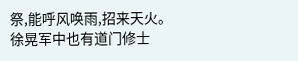祭,能呼风唤雨,招来天火。
徐晃军中也有道门修士